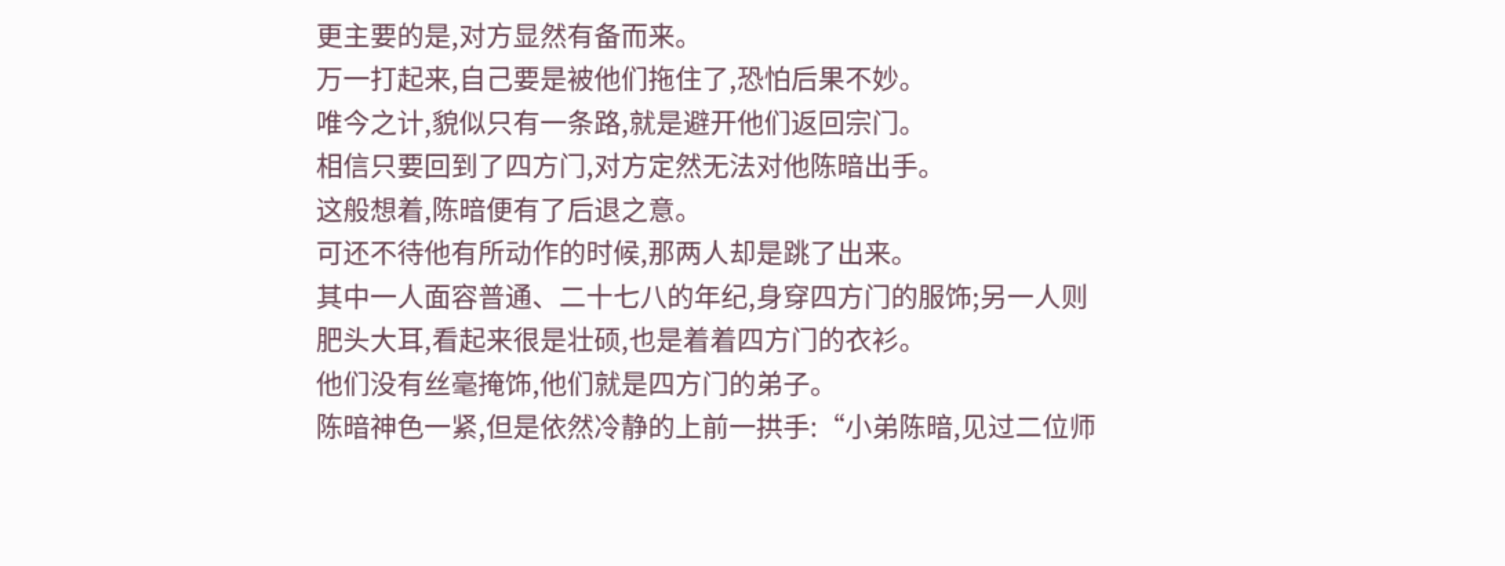更主要的是,对方显然有备而来。
万一打起来,自己要是被他们拖住了,恐怕后果不妙。
唯今之计,貌似只有一条路,就是避开他们返回宗门。
相信只要回到了四方门,对方定然无法对他陈暗出手。
这般想着,陈暗便有了后退之意。
可还不待他有所动作的时候,那两人却是跳了出来。
其中一人面容普通、二十七八的年纪,身穿四方门的服饰;另一人则肥头大耳,看起来很是壮硕,也是着着四方门的衣衫。
他们没有丝毫掩饰,他们就是四方门的弟子。
陈暗神色一紧,但是依然冷静的上前一拱手:“小弟陈暗,见过二位师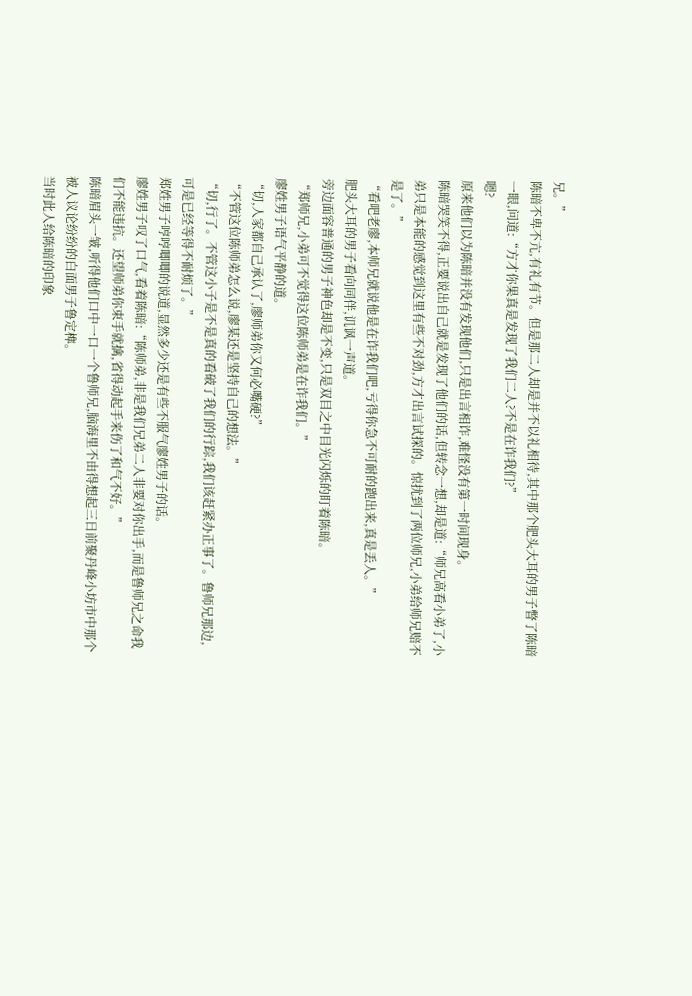兄。”
陈暗不卑不亢,有礼有节。但是那二人却是并不以礼相待,其中那个肥头大耳的男子瞥了陈暗一眼,问道:“方才你果真是发现了我们二人?不是在诈我们?”
嗯?
原来他们以为陈暗并没有发现他们,只是出言相诈,难怪没有第一时间现身。
陈暗哭笑不得,正要说出自己就是发现了他们的话,但转念一想,却是道:“师兄高看小弟了,小弟只是本能的感觉到这里有些不对劲,方才出言试探的。惊扰到了两位师兄,小弟给师兄赔不是了。”
“看吧老廖,本师兄就说他是在诈我们吧,亏得你急不可耐的跑出来,真是丢人。”
肥头大耳的男子看向同伴,讥讽一声道。
旁边面容普通的男子神色却是不变,只是双目之中目光闪烁的盯着陈暗。
“郑师兄,小弟可不觉得这位陈师弟是在诈我们。”
廖姓男子语气平静的道。
“切,人家都自己承认了,廖师弟你又何必嘴硬?”
“不管这位陈师弟怎么说,廖某还是坚持自己的想法。”
“切,行了。不管这小子是不是真的看破了我们的行踪,我们该赶紧办正事了。鲁师兄那边,可是已经等得不耐烦了。”
郑姓男子哼哼唧唧的说道,显然多少还是有些不服气廖姓男子的话。
廖姓男子叹了口气,看着陈暗:“陈师弟,非是我们兄弟二人非要对你出手,而是鲁师兄之命我们不能违抗。还望师弟你束手就擒,省得动起手来伤了和气不好。”
陈暗眉头一皱,听得他们口中一口一个鲁师兄,脑海里不由得想起三日前聚丹峰小坊市中那个被人议论纷纷的白面男子鲁定榫。
当时此人给陈暗的印象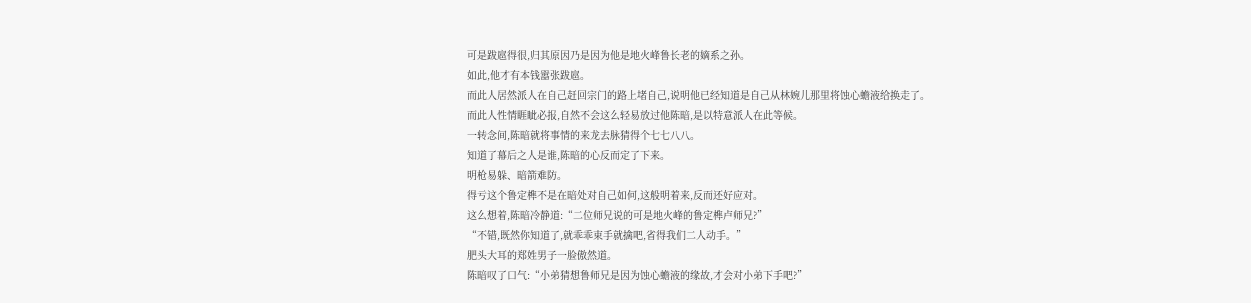可是跋扈得很,归其原因乃是因为他是地火峰鲁长老的嫡系之孙。
如此,他才有本钱嚣张跋扈。
而此人居然派人在自己赶回宗门的路上堵自己,说明他已经知道是自己从林婉儿那里将蚀心蟾液给换走了。
而此人性情睚眦必报,自然不会这么轻易放过他陈暗,是以特意派人在此等候。
一转念间,陈暗就将事情的来龙去脉猜得个七七八八。
知道了幕后之人是谁,陈暗的心反而定了下来。
明枪易躲、暗箭难防。
得亏这个鲁定榫不是在暗处对自己如何,这般明着来,反而还好应对。
这么想着,陈暗冷静道:“二位师兄说的可是地火峰的鲁定榫卢师兄?”
“不错,既然你知道了,就乖乖束手就擒吧,省得我们二人动手。”
肥头大耳的郑姓男子一脸傲然道。
陈暗叹了口气:“小弟猜想鲁师兄是因为蚀心蟾液的缘故,才会对小弟下手吧?”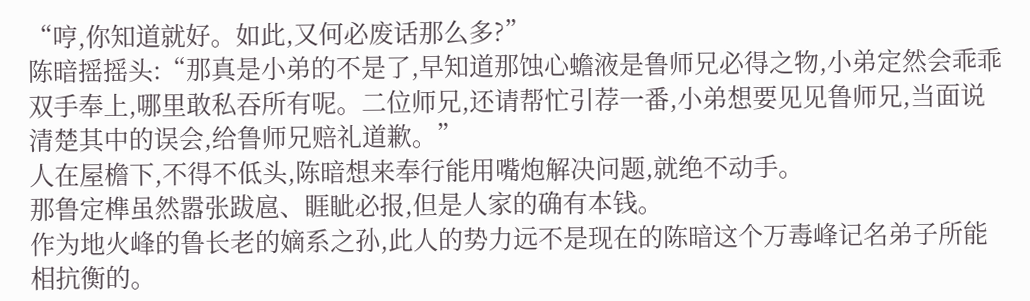“哼,你知道就好。如此,又何必废话那么多?”
陈暗摇摇头:“那真是小弟的不是了,早知道那蚀心蟾液是鲁师兄必得之物,小弟定然会乖乖双手奉上,哪里敢私吞所有呢。二位师兄,还请帮忙引荐一番,小弟想要见见鲁师兄,当面说清楚其中的误会,给鲁师兄赔礼道歉。”
人在屋檐下,不得不低头,陈暗想来奉行能用嘴炮解决问题,就绝不动手。
那鲁定榫虽然嚣张跋扈、睚眦必报,但是人家的确有本钱。
作为地火峰的鲁长老的嫡系之孙,此人的势力远不是现在的陈暗这个万毒峰记名弟子所能相抗衡的。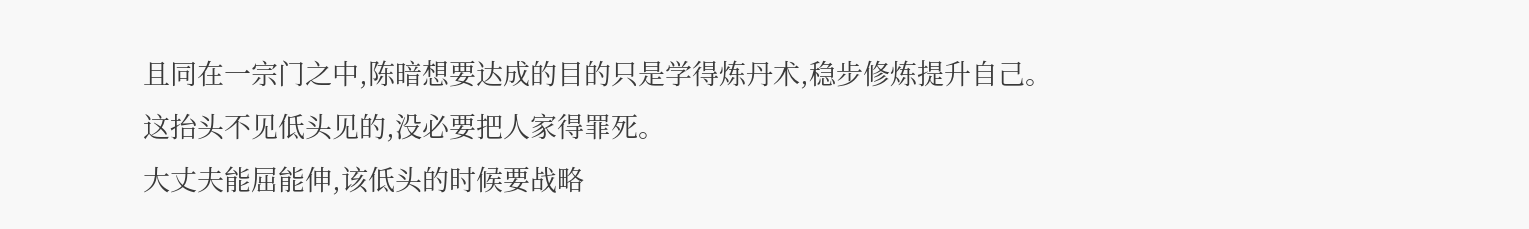且同在一宗门之中,陈暗想要达成的目的只是学得炼丹术,稳步修炼提升自己。
这抬头不见低头见的,没必要把人家得罪死。
大丈夫能屈能伸,该低头的时候要战略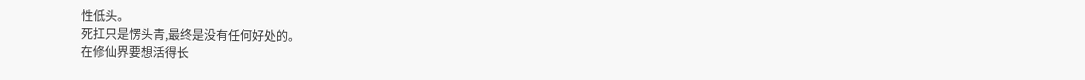性低头。
死扛只是愣头青,最终是没有任何好处的。
在修仙界要想活得长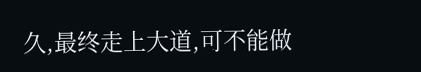久,最终走上大道,可不能做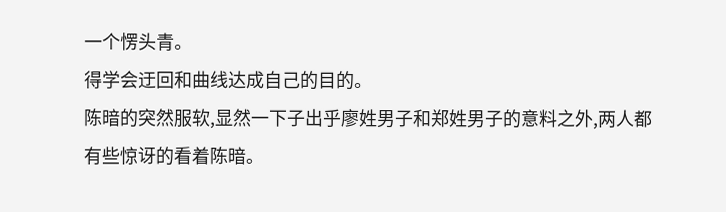一个愣头青。
得学会迂回和曲线达成自己的目的。
陈暗的突然服软,显然一下子出乎廖姓男子和郑姓男子的意料之外,两人都有些惊讶的看着陈暗。